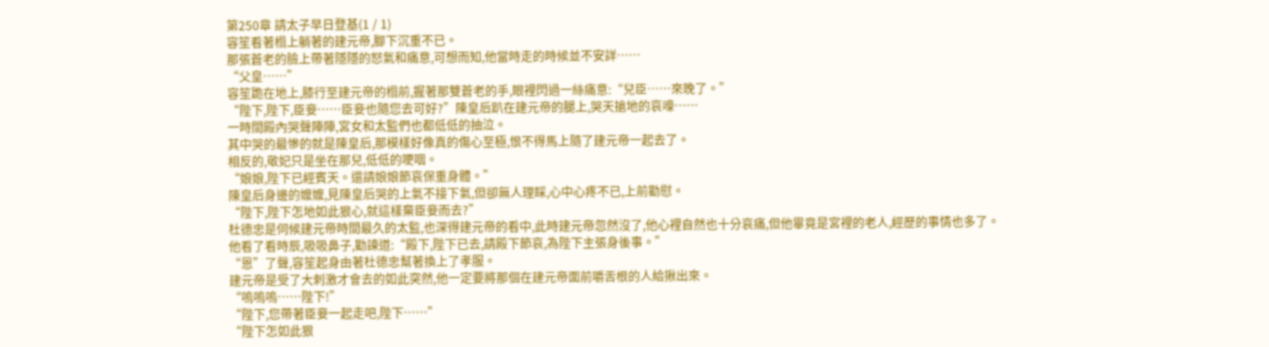第250章 請太子早日登基(1 / 1)
容笙看著榻上躺著的建元帝,腳下沉重不已。
那張蒼老的臉上帶著隱隱的怒氣和痛意,可想而知,他當時走的時候並不安詳……
“父皇……”
容笙跪在地上,膝行至建元帝的榻前,握著那雙蒼老的手,眼裡閃過一絲痛意:“兒臣……來晚了。”
“陛下,陛下,臣妾……臣妾也隨您去可好?”陳皇后趴在建元帝的腿上,哭天搶地的哀嚎……
一時間殿內哭聲陣陣,宮女和太監們也都低低的抽泣。
其中哭的最慘的就是陳皇后,那模樣好像真的傷心至極,恨不得馬上隨了建元帝一起去了。
相反的,敬妃只是坐在那兒,低低的哽咽。
“娘娘,陛下已經賓天。還請娘娘節哀保重身體。”
陳皇后身邊的嬤嬤,見陳皇后哭的上氣不接下氣,但卻無人理睬,心中心疼不已,上前勸慰。
“陛下,陛下怎地如此狠心,就這樣棄臣妾而去?”
杜德忠是伺候建元帝時間最久的太監,也深得建元帝的看中,此時建元帝忽然沒了,他心裡自然也十分哀痛,但他畢竟是宮裡的老人,經歷的事情也多了。
他看了看時辰,吸吸鼻子,勸諫道:“殿下,陛下已去,請殿下節哀,為陛下主張身後事。”
“恩”了聲,容笙起身由著杜德忠幫著換上了孝服。
建元帝是受了大刺激才會去的如此突然,他一定要將那個在建元帝面前嚼舌根的人給揪出來。
“嗚嗚嗚……陛下!”
“陛下,您帶著臣妾一起走吧,陛下……”
“陛下怎如此狠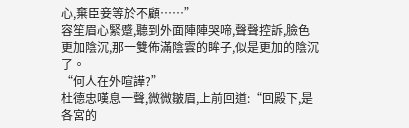心,棄臣妾等於不顧……”
容笙眉心緊蹙,聽到外面陣陣哭啼,聲聲控訴,臉色更加陰沉,那一雙佈滿陰雲的眸子,似是更加的陰沉了。
“何人在外喧譁?”
杜德忠嘆息一聲,微微皺眉,上前回道:“回殿下,是各宮的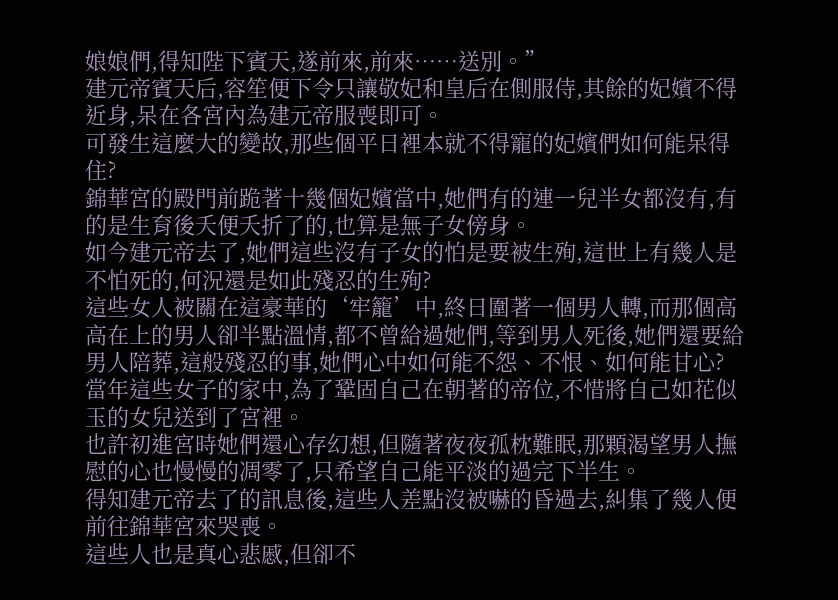娘娘們,得知陛下賓天,遂前來,前來……送別。”
建元帝賓天后,容笙便下令只讓敬妃和皇后在側服侍,其餘的妃嬪不得近身,呆在各宮內為建元帝服喪即可。
可發生這麼大的變故,那些個平日裡本就不得寵的妃嬪們如何能呆得住?
錦華宮的殿門前跪著十幾個妃嬪當中,她們有的連一兒半女都沒有,有的是生育後夭便夭折了的,也算是無子女傍身。
如今建元帝去了,她們這些沒有子女的怕是要被生殉,這世上有幾人是不怕死的,何況還是如此殘忍的生殉?
這些女人被關在這豪華的‘牢籠’中,終日圍著一個男人轉,而那個高高在上的男人卻半點溫情,都不曾給過她們,等到男人死後,她們還要給男人陪葬,這般殘忍的事,她們心中如何能不怨、不恨、如何能甘心?
當年這些女子的家中,為了鞏固自己在朝著的帝位,不惜將自己如花似玉的女兒送到了宮裡。
也許初進宮時她們還心存幻想,但隨著夜夜孤枕難眠,那顆渴望男人撫慰的心也慢慢的凋零了,只希望自己能平淡的過完下半生。
得知建元帝去了的訊息後,這些人差點沒被嚇的昏過去,糾集了幾人便前往錦華宮來哭喪。
這些人也是真心悲慼,但卻不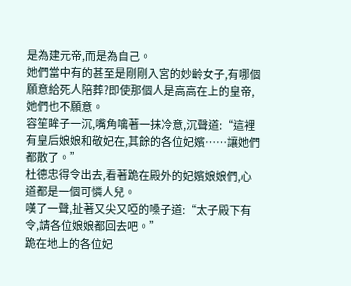是為建元帝,而是為自己。
她們當中有的甚至是剛剛入宮的妙齡女子,有哪個願意給死人陪葬?即使那個人是高高在上的皇帝,她們也不願意。
容笙眸子一沉,嘴角噙著一抹冷意,沉聲道:“這裡有皇后娘娘和敬妃在,其餘的各位妃嬪……讓她們都散了。”
杜德忠得令出去,看著跪在殿外的妃嬪娘娘們,心道都是一個可憐人兒。
嘆了一聲,扯著又尖又啞的嗓子道:“太子殿下有令,請各位娘娘都回去吧。”
跪在地上的各位妃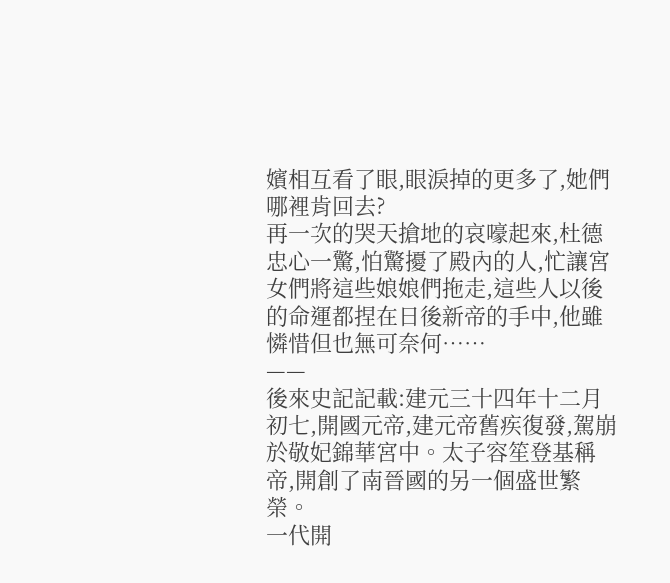嬪相互看了眼,眼淚掉的更多了,她們哪裡肯回去?
再一次的哭天搶地的哀嚎起來,杜德忠心一驚,怕驚擾了殿內的人,忙讓宮女們將這些娘娘們拖走,這些人以後的命運都捏在日後新帝的手中,他雖憐惜但也無可奈何……
——
後來史記記載:建元三十四年十二月初七,開國元帝,建元帝舊疾復發,駕崩於敬妃錦華宮中。太子容笙登基稱帝,開創了南晉國的另一個盛世繁榮。
一代開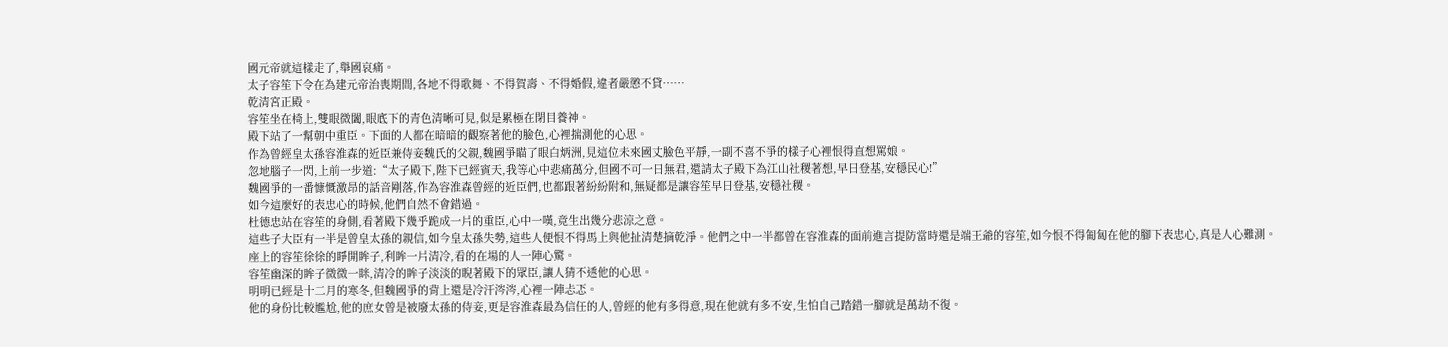國元帝就這樣走了,舉國哀痛。
太子容笙下令在為建元帝治喪期間,各地不得歌舞、不得賀壽、不得婚假,違者嚴懲不貸……
乾清宮正殿。
容笙坐在椅上,雙眼微闔,眼底下的青色清晰可見,似是累極在閉目養神。
殿下站了一幫朝中重臣。下面的人都在暗暗的觀察著他的臉色,心裡揣測他的心思。
作為曾經皇太孫容淮森的近臣兼侍妾魏氏的父親,魏國爭瞄了眼白炳洲,見這位未來國丈臉色平靜,一副不喜不爭的樣子心裡恨得直想罵娘。
忽地腦子一閃,上前一步道:“太子殿下,陛下已經賓天,我等心中悲痛萬分,但國不可一日無君,還請太子殿下為江山社稷著想,早日登基,安穩民心!”
魏國爭的一番慷慨激昂的話音剛落,作為容淮森曾經的近臣們,也都跟著紛紛附和,無疑都是讓容笙早日登基,安穩社稷。
如今這麼好的表忠心的時候,他們自然不會錯過。
杜德忠站在容笙的身側,看著殿下幾乎跪成一片的重臣,心中一嘆,竟生出幾分悲涼之意。
這些子大臣有一半是曾皇太孫的親信,如今皇太孫失勢,這些人便恨不得馬上與他扯清楚摘乾淨。他們之中一半都曾在容淮森的面前進言提防當時還是端王爺的容笙,如今恨不得匍匐在他的腳下表忠心,真是人心難測。
座上的容笙徐徐的睜開眸子,利眸一片清冷,看的在場的人一陣心驚。
容笙幽深的眸子微微一眯,清冷的眸子淡淡的睨著殿下的眾臣,讓人猜不透他的心思。
明明已經是十二月的寒冬,但魏國爭的背上還是冷汗涔涔,心裡一陣忐忑。
他的身份比較尷尬,他的庶女曾是被廢太孫的侍妾,更是容淮森最為信任的人,曾經的他有多得意,現在他就有多不安,生怕自己踏錯一腳就是萬劫不復。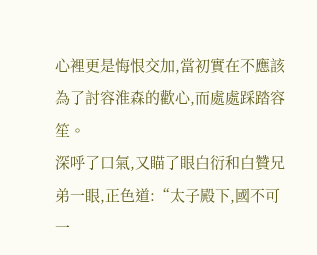心裡更是悔恨交加,當初實在不應該為了討容淮森的歡心,而處處踩踏容笙。
深呼了口氣,又瞄了眼白衍和白贊兄弟一眼,正色道:“太子殿下,國不可一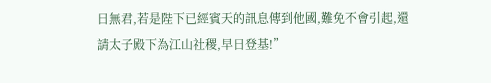日無君,若是陛下已經賓天的訊息傳到他國,難免不會引起,還請太子殿下為江山社稷,早日登基!”